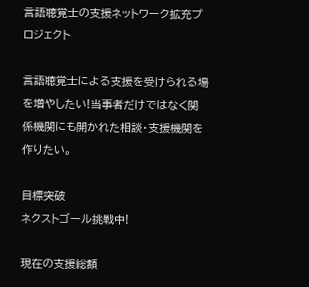言語聴覚士の支援ネットワーク拡充プロジェクト

言語聴覚士による支援を受けられる場を増やしたい!当事者だけではなく関係機関にも開かれた相談・支援機関を作りたい。

目標突破
ネクストゴール挑戦中!

現在の支援総額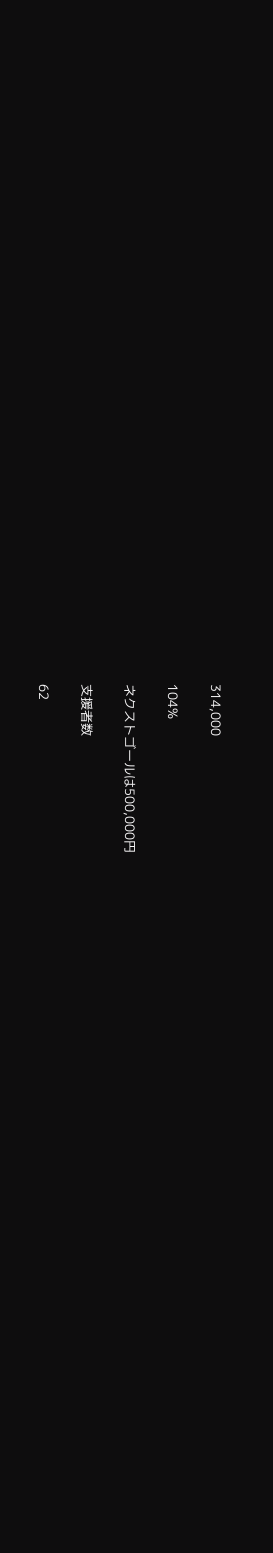314,000

104%

ネクストゴールは500,000円

支援者数

62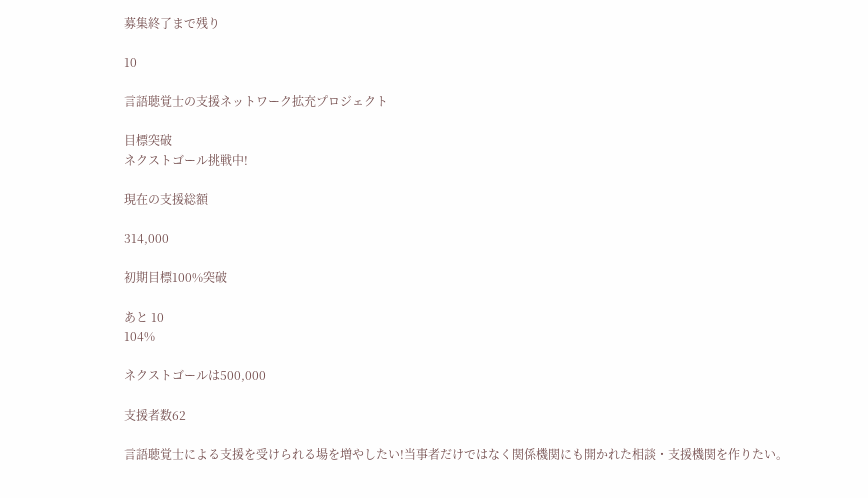募集終了まで残り

10

言語聴覚士の支援ネットワーク拡充プロジェクト

目標突破
ネクストゴール挑戦中!

現在の支援総額

314,000

初期目標100%突破

あと 10
104%

ネクストゴールは500,000

支援者数62

言語聴覚士による支援を受けられる場を増やしたい!当事者だけではなく関係機関にも開かれた相談・支援機関を作りたい。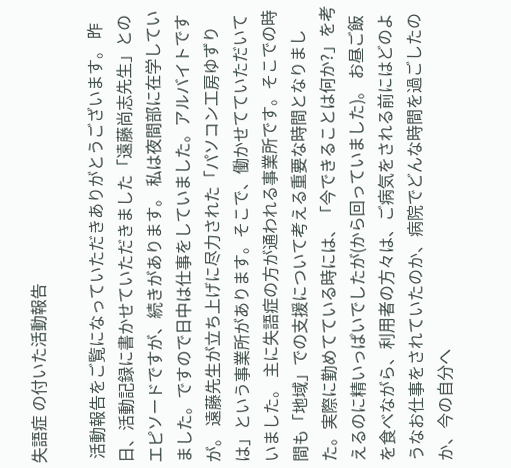失語症 の付いた活動報告

 活動報告をご覧になっていただきありがとうございます。 昨日、活動記録に書かせていただきました「遠藤尚志先生」とのエピソードですが、続きがあります。 私は夜間部に在学していました。ですので日中は仕事をしていました。アルバイトですが。 遠藤先生が立ち上げに尽力された「パソコン工房ゆずりは」という事業所があります。そこで、働かせてていただいていました。 主に失語症の方が通われる事業所です。そこでの時間も「地域」での支援について考える重要な時間となりました。実際に勤めてている時には、「今できることは何か?」を考えるのに精いっぱいでしたが(から回っていました)。 お昼ご飯を食べながら、利用者の方々は、ご病気をされる前にはどのようなお仕事をされていたのか、病院でどんな時間を過ごしたのか、今の自分へ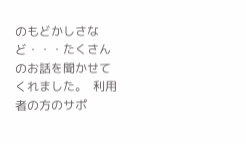のもどかしさなど・・・たくさんのお話を聞かせてくれました。  利用者の方のサポ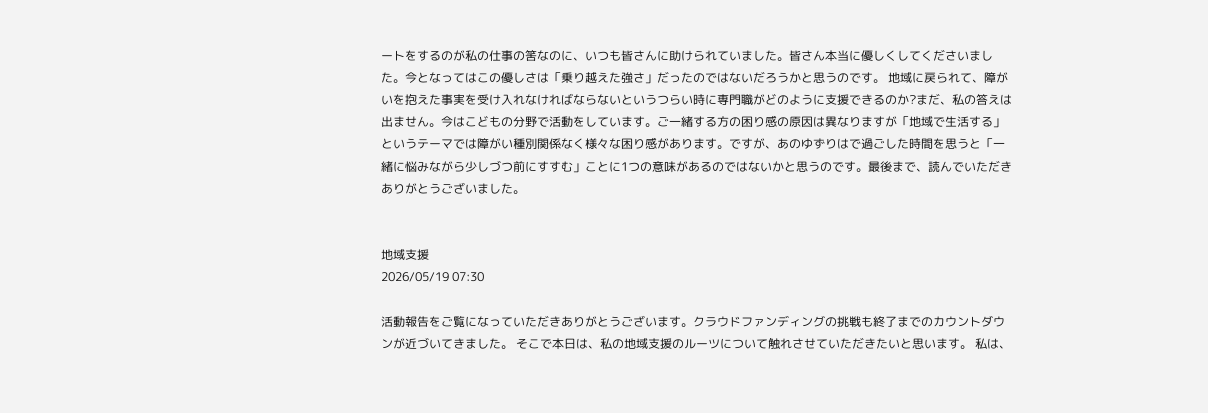ートをするのが私の仕事の筈なのに、いつも皆さんに助けられていました。皆さん本当に優しくしてくださいました。今となってはこの優しさは「乗り越えた強さ」だったのではないだろうかと思うのです。 地域に戻られて、障がいを抱えた事実を受け入れなければならないというつらい時に専門職がどのように支援できるのか?まだ、私の答えは出ません。今はこどもの分野で活動をしています。ご一緒する方の困り感の原因は異なりますが「地域で生活する」というテーマでは障がい種別関係なく様々な困り感があります。ですが、あのゆずりはで過ごした時間を思うと「一緒に悩みながら少しづつ前にすすむ」ことに1つの意味があるのではないかと思うのです。最後まで、読んでいただきありがとうございました。


地域支援
2026/05/19 07:30

活動報告をご覧になっていただきありがとうございます。クラウドファンディングの挑戦も終了までのカウントダウンが近づいてきました。 そこで本日は、私の地域支援のルーツについて触れさせていただきたいと思います。 私は、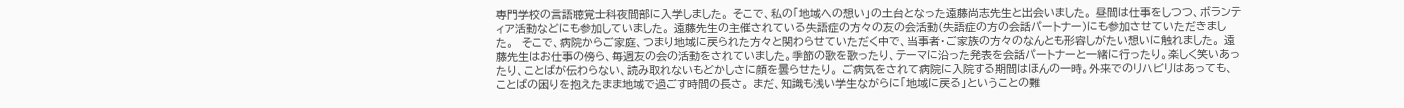専門学校の言語聴覚士科夜間部に入学しました。 そこで、私の「地域への想い」の土台となった遠藤尚志先生と出会いました。 昼間は仕事をしつつ、ボランティア活動などにも参加していました。 遠藤先生の主催されている失語症の方々の友の会活動(失語症の方の会話パートナー)にも参加させていただきました。  そこで、病院からご家庭、つまり地域に戻られた方々と関わらせていただく中で、当事者・ご家族の方々のなんとも形容しがたい想いに触れました。 遠藤先生はお仕事の傍ら、毎週友の会の活動をされていました。季節の歌を歌ったり、テーマに沿った発表を会話パートナーと一緒に行ったり。楽しく笑いあったり、ことばが伝わらない、読み取れないもどかしさに顔を曇らせたり。 ご病気をされて病院に入院する期間はほんの一時。外来でのリハビリはあっても、ことばの困りを抱えたまま地域で過ごす時間の長さ。 まだ、知識も浅い学生ながらに「地域に戻る」ということの難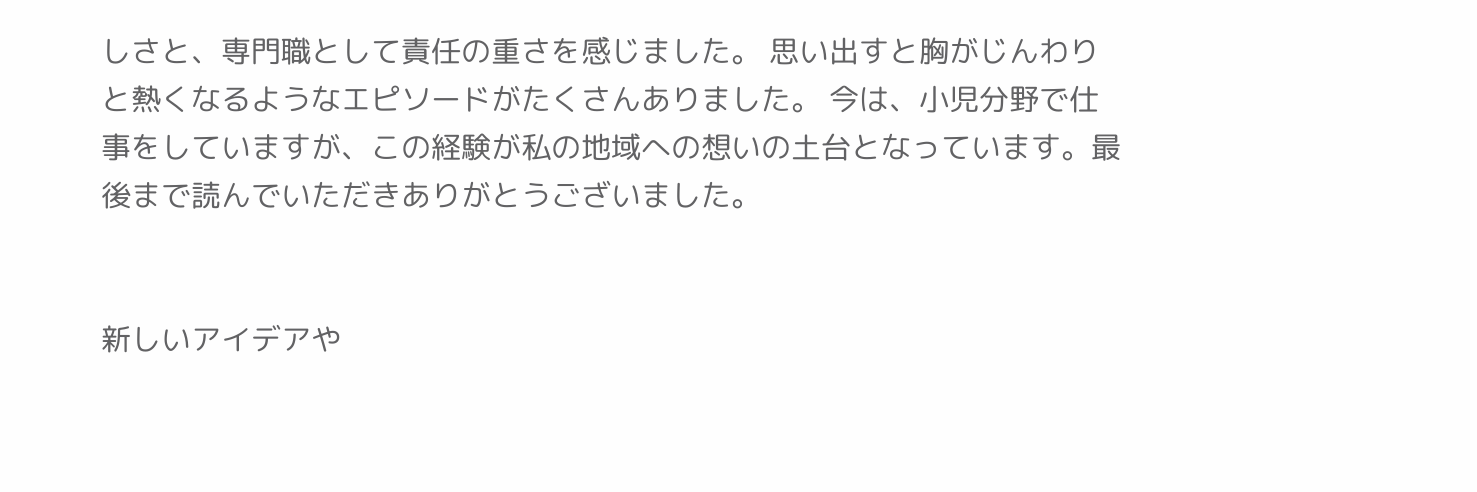しさと、専門職として責任の重さを感じました。 思い出すと胸がじんわりと熱くなるようなエピソードがたくさんありました。 今は、小児分野で仕事をしていますが、この経験が私の地域への想いの土台となっています。最後まで読んでいただきありがとうございました。


新しいアイデアや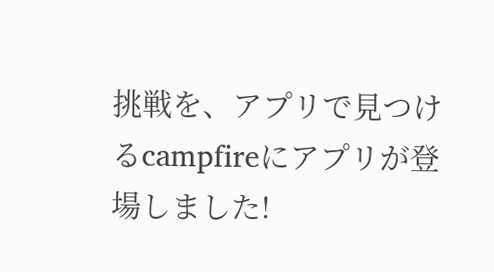挑戦を、アプリで見つけるcampfireにアプリが登場しました!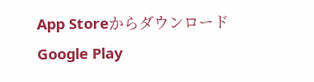App Storeからダウンロード Google Play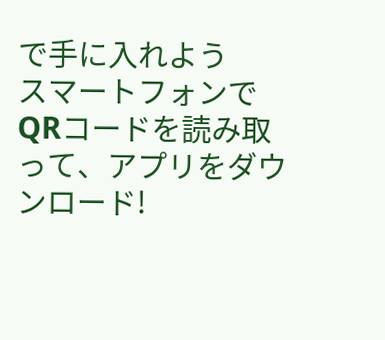で手に入れよう
スマートフォンでQRコードを読み取って、アプリをダウンロード!